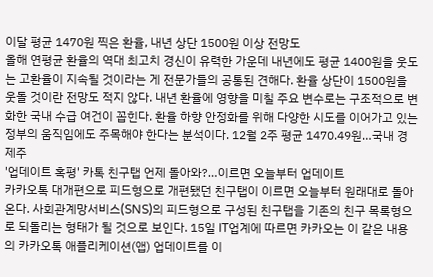이달 평균 1470원 찍은 환율, 내년 상단 1500원 이상 전망도
올해 연평균 환율의 역대 최고치 경신이 유력한 가운데 내년에도 평균 1400원을 웃도는 고환율이 지속될 것이라는 게 전문가들의 공통된 견해다. 환율 상단이 1500원을 웃돌 것이란 전망도 적지 않다. 내년 환율에 영향을 미칠 주요 변수로는 구조적으로 변화한 국내 수급 여건이 꼽힌다. 환율 하향 안정화를 위해 다양한 시도를 이어가고 있는 정부의 움직임에도 주목해야 한다는 분석이다. 12월 2주 평균 1470.49원…국내 경제주
'업데이트 혹평' 카톡 친구탭 언제 돌아와?…이르면 오늘부터 업데이트
카카오톡 대개편으로 피드형으로 개편됐던 친구탭이 이르면 오늘부터 원래대로 돌아온다. 사회관계망서비스(SNS)의 피드형으로 구성된 친구탭을 기존의 친구 목록형으로 되돌리는 형태가 될 것으로 보인다. 15일 IT업계에 따르면 카카오는 이 같은 내용의 카카오톡 애플리케이션(앱) 업데이트를 이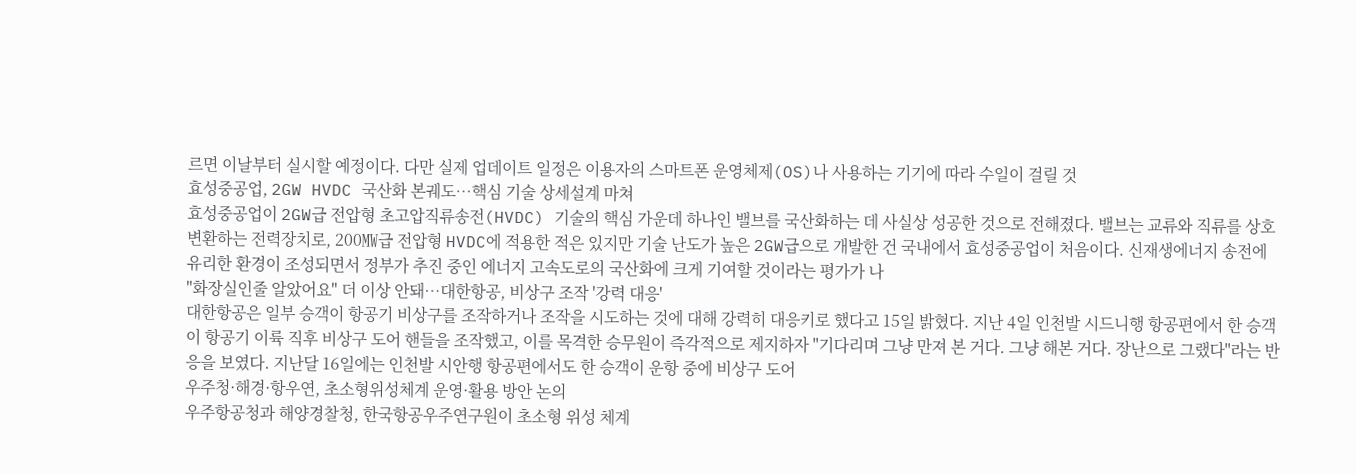르면 이날부터 실시할 예정이다. 다만 실제 업데이트 일정은 이용자의 스마트폰 운영체제(OS)나 사용하는 기기에 따라 수일이 걸릴 것
효성중공업, 2GW HVDC 국산화 본궤도…핵심 기술 상세설계 마쳐
효성중공업이 2GW급 전압형 초고압직류송전(HVDC) 기술의 핵심 가운데 하나인 밸브를 국산화하는 데 사실상 성공한 것으로 전해졌다. 밸브는 교류와 직류를 상호 변환하는 전력장치로, 200㎿급 전압형 HVDC에 적용한 적은 있지만 기술 난도가 높은 2GW급으로 개발한 건 국내에서 효성중공업이 처음이다. 신재생에너지 송전에 유리한 환경이 조성되면서 정부가 추진 중인 에너지 고속도로의 국산화에 크게 기여할 것이라는 평가가 나
"화장실인줄 알았어요" 더 이상 안돼…대한항공, 비상구 조작 '강력 대응'
대한항공은 일부 승객이 항공기 비상구를 조작하거나 조작을 시도하는 것에 대해 강력히 대응키로 했다고 15일 밝혔다. 지난 4일 인천발 시드니행 항공편에서 한 승객이 항공기 이륙 직후 비상구 도어 핸들을 조작했고, 이를 목격한 승무원이 즉각적으로 제지하자 "기다리며 그냥 만져 본 거다. 그냥 해본 거다. 장난으로 그랬다"라는 반응을 보였다. 지난달 16일에는 인천발 시안행 항공편에서도 한 승객이 운항 중에 비상구 도어
우주청·해경·항우연, 초소형위성체계 운영·활용 방안 논의
우주항공청과 해양경찰청, 한국항공우주연구원이 초소형 위성 체계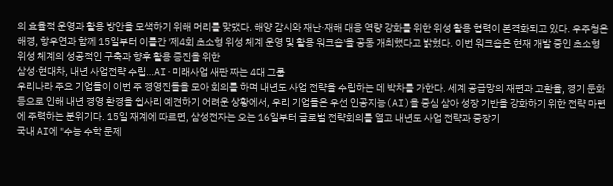의 효율적 운영과 활용 방안을 모색하기 위해 머리를 맞댔다. 해양 감시와 재난·재해 대응 역량 강화를 위한 위성 활용 협력이 본격화되고 있다. 우주청은 해경, 항우연과 함께 15일부터 이틀간 '제4회 초소형 위성 체계 운영 및 활용 워크숍'을 공동 개최했다고 밝혔다. 이번 워크숍은 현재 개발 중인 초소형 위성 체계의 성공적인 구축과 향후 활용 증진을 위한
삼성·현대차, 내년 사업전략 수립…AI·미래사업 새판 짜는 4대 그룹
우리나라 주요 기업들이 이번 주 경영진들을 모아 회의를 하며 내년도 사업 전략을 수립하는 데 박차를 가한다. 세계 공급망의 재편과 고환율, 경기 둔화 등으로 인해 내년 경영 환경을 쉽사리 예견하기 어려운 상황에서, 우리 기업들은 우선 인공지능(AI)을 중심 삼아 성장 기반을 강화하기 위한 전략 마련에 주력하는 분위기다. 15일 재계에 따르면, 삼성전자는 오는 16일부터 글로벌 전략회의를 열고 내년도 사업 전략과 중장기
국내 AI에 "수능 수학 문제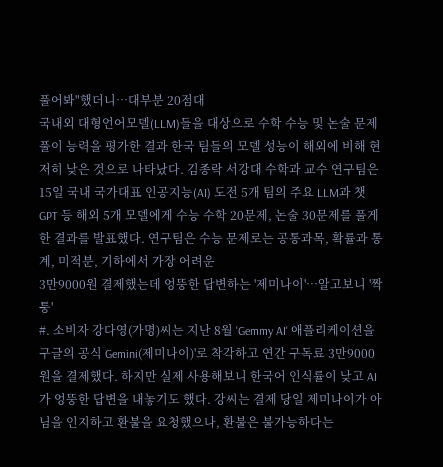풀어봐"했더니…대부분 20점대
국내외 대형언어모델(LLM)들을 대상으로 수학 수능 및 논술 문제 풀이 능력을 평가한 결과 한국 팀들의 모델 성능이 해외에 비해 현저히 낮은 것으로 나타났다. 김종락 서강대 수학과 교수 연구팀은 15일 국내 국가대표 인공지능(AI) 도전 5개 팀의 주요 LLM과 챗GPT 등 해외 5개 모델에게 수능 수학 20문제, 논술 30문제를 풀게 한 결과를 발표했다. 연구팀은 수능 문제로는 공통과목, 확률과 통계, 미적분, 기하에서 가장 어려운
3만9000원 결제했는데 엉뚱한 답변하는 '제미나이'…알고보니 '짝퉁'
#. 소비자 강다영(가명)씨는 지난 8월 'Gemmy AI' 애플리케이션을 구글의 공식 Gemini(제미나이)'로 착각하고 연간 구독료 3만9000원을 결제했다. 하지만 실제 사용해보니 한국어 인식률이 낮고 AI가 엉뚱한 답변을 내놓기도 했다. 강씨는 결제 당일 제미나이가 아님을 인지하고 환불을 요청했으나, 환불은 불가능하다는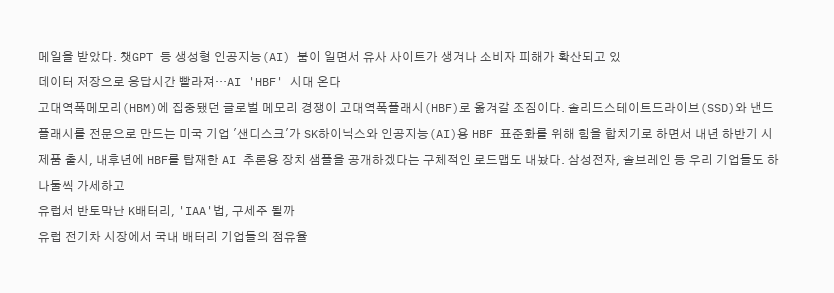메일을 받았다. 챗GPT 등 생성형 인공지능(AI) 붐이 일면서 유사 사이트가 생겨나 소비자 피해가 확산되고 있
데이터 저장으로 응답시간 빨라져…AI 'HBF' 시대 온다
고대역폭메모리(HBM)에 집중됐던 글로벌 메모리 경쟁이 고대역폭플래시(HBF)로 옮겨갈 조짐이다. 솔리드스테이트드라이브(SSD)와 낸드플래시를 전문으로 만드는 미국 기업 '샌디스크'가 SK하이닉스와 인공지능(AI)용 HBF 표준화를 위해 힘을 합치기로 하면서 내년 하반기 시제품 출시, 내후년에 HBF를 탑재한 AI 추론용 장치 샘플을 공개하겠다는 구체적인 로드맵도 내놨다. 삼성전자, 솔브레인 등 우리 기업들도 하나둘씩 가세하고
유럽서 반토막난 K배터리, 'IAA'법, 구세주 될까
유럽 전기차 시장에서 국내 배터리 기업들의 점유율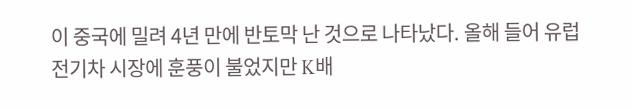이 중국에 밀려 4년 만에 반토막 난 것으로 나타났다. 올해 들어 유럽 전기차 시장에 훈풍이 불었지만 K배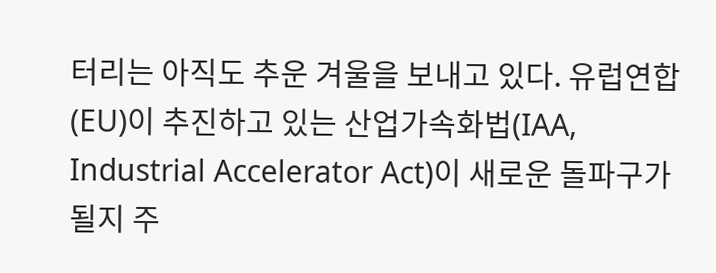터리는 아직도 추운 겨울을 보내고 있다. 유럽연합(EU)이 추진하고 있는 산업가속화법(IAA, Industrial Accelerator Act)이 새로운 돌파구가 될지 주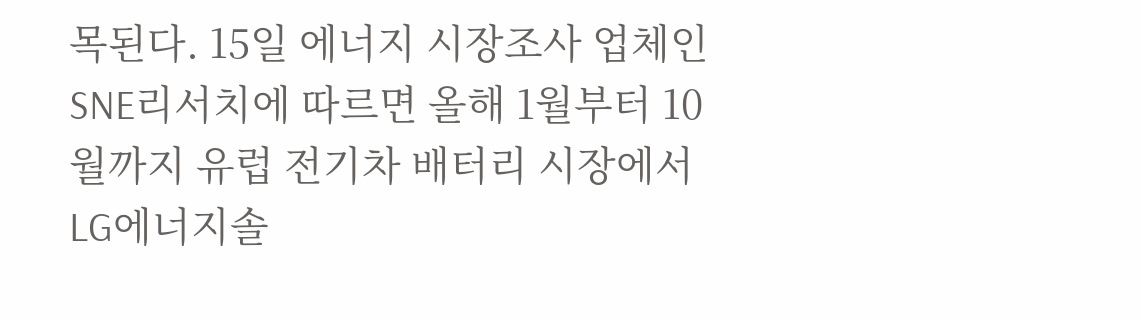목된다. 15일 에너지 시장조사 업체인 SNE리서치에 따르면 올해 1월부터 10월까지 유럽 전기차 배터리 시장에서 LG에너지솔